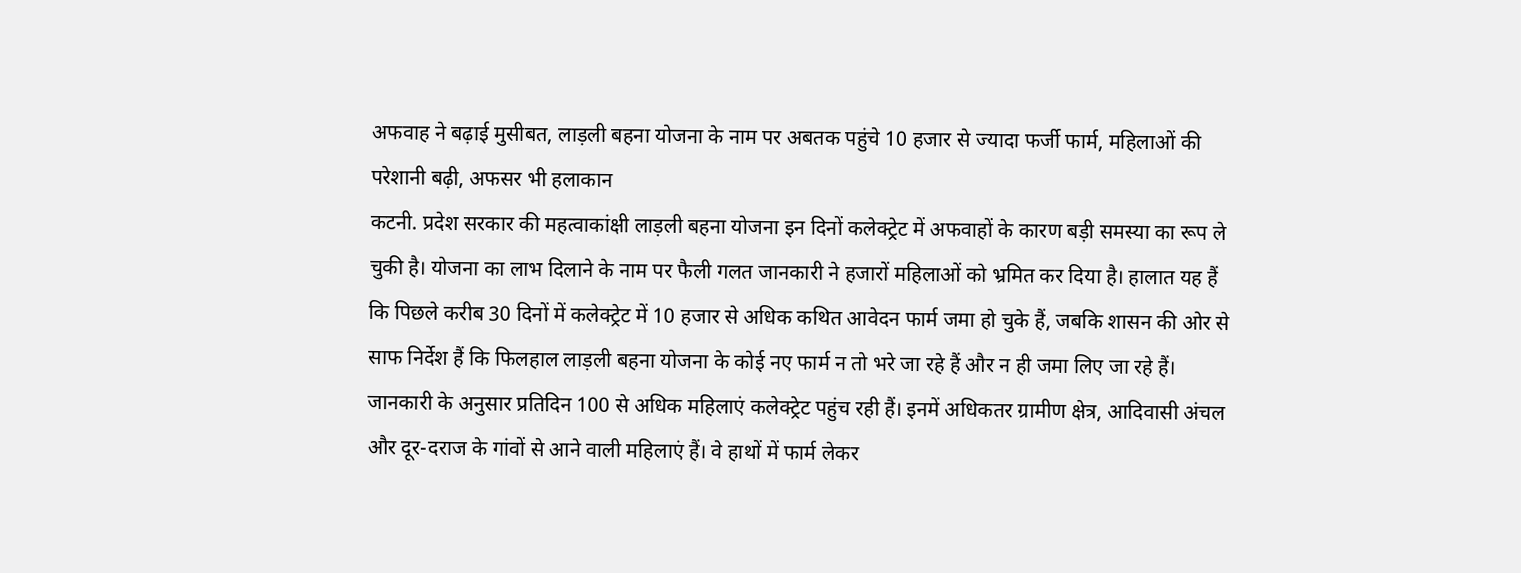अफवाह ने बढ़ाई मुसीबत, लाड़ली बहना योजना के नाम पर अबतक पहुंचे 10 हजार से ज्यादा फर्जी फार्म, महिलाओं की परेशानी बढ़ी, अफसर भी हलाकान
कटनी. प्रदेश सरकार की महत्वाकांक्षी लाड़ली बहना योजना इन दिनों कलेक्ट्रेट में अफवाहों के कारण बड़ी समस्या का रूप ले चुकी है। योजना का लाभ दिलाने के नाम पर फैली गलत जानकारी ने हजारों महिलाओं को भ्रमित कर दिया है। हालात यह हैं कि पिछले करीब 30 दिनों में कलेक्ट्रेट में 10 हजार से अधिक कथित आवेदन फार्म जमा हो चुके हैं, जबकि शासन की ओर से साफ निर्देश हैं कि फिलहाल लाड़ली बहना योजना के कोई नए फार्म न तो भरे जा रहे हैं और न ही जमा लिए जा रहे हैं। जानकारी के अनुसार प्रतिदिन 100 से अधिक महिलाएं कलेक्ट्रेट पहुंच रही हैं। इनमें अधिकतर ग्रामीण क्षेत्र, आदिवासी अंचल और दूर-दराज के गांवों से आने वाली महिलाएं हैं। वे हाथों में फार्म लेकर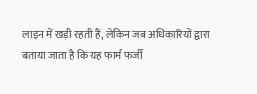लाइन में खड़ी रहती हैं, लेकिन जब अधिकारियों द्वारा बताया जाता है कि यह फार्म फर्जी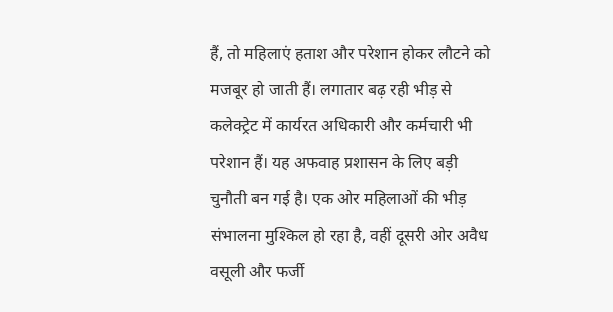हैं, तो महिलाएं हताश और परेशान होकर लौटने को मजबूर हो जाती हैं। लगातार बढ़ रही भीड़ से कलेक्ट्रेट में कार्यरत अधिकारी और कर्मचारी भी परेशान हैं। यह अफवाह प्रशासन के लिए बड़ी चुनौती बन गई है। एक ओर महिलाओं की भीड़ संभालना मुश्किल हो रहा है, वहीं दूसरी ओर अवैध वसूली और फर्जी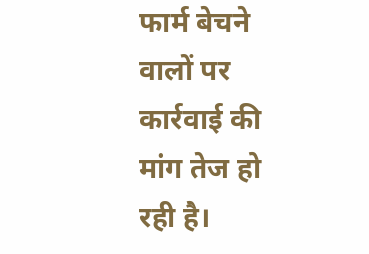फार्म बेचने वालों पर कार्रवाई की मांग तेज हो रही है।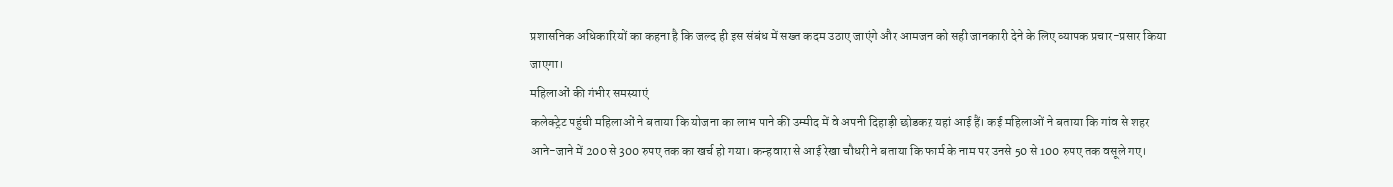प्रशासनिक अधिकारियों का कहना है कि जल्द ही इस संबंध में सख्त कदम उठाए जाएंगे और आमजन को सही जानकारी देने के लिए व्यापक प्रचार-प्रसार किया जाएगा।
महिलाओं की गंभीर समस्याएं
कलेक्ट्रेट पहुंची महिलाओं ने बताया कि योजना का लाभ पाने की उम्मीद में वे अपनी दिहाड़ी छोडकऱ यहां आई हैं। कई महिलाओं ने बताया कि गांव से शहर आने-जाने में 200 से 300 रुपए तक का खर्च हो गया। कन्हवारा से आई रेखा चौधरी ने बताया कि फार्म के नाम पर उनसे 50 से 100 रुपए तक वसूले गए।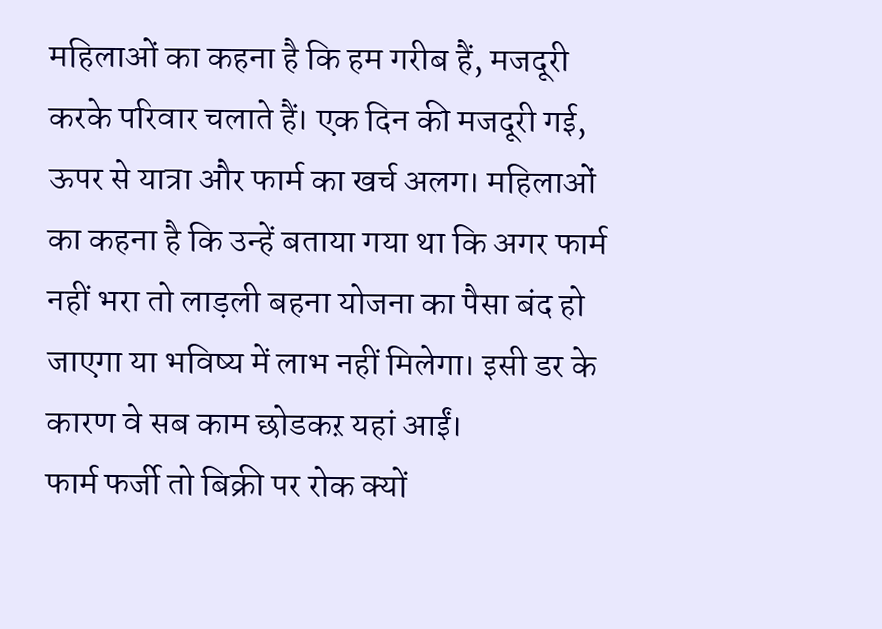महिलाओं का कहना है कि हम गरीब हैं, मजदूरी करके परिवार चलाते हैं। एक दिन की मजदूरी गई, ऊपर से यात्रा और फार्म का खर्च अलग। महिलाओं का कहना है कि उन्हें बताया गया था कि अगर फार्म नहीं भरा तो लाड़ली बहना योजना का पैसा बंद हो जाएगा या भविष्य में लाभ नहीं मिलेगा। इसी डर के कारण वे सब काम छोडकऱ यहां आईं।
फार्म फर्जी तो बिक्री पर रोक क्यों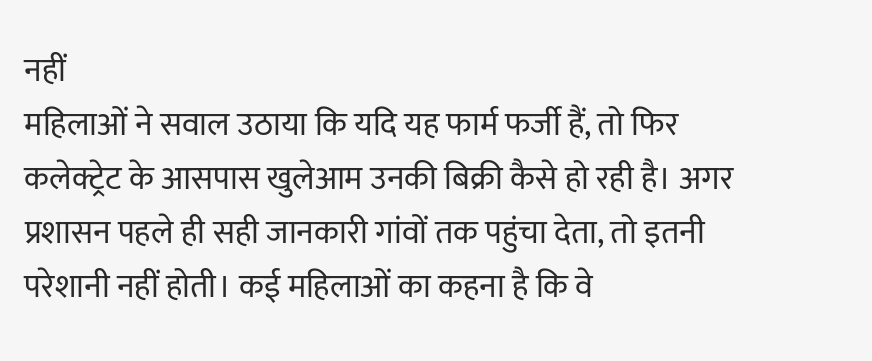नहीं
महिलाओं ने सवाल उठाया कि यदि यह फार्म फर्जी हैं, तो फिर कलेक्ट्रेट के आसपास खुलेआम उनकी बिक्री कैसे हो रही है। अगर प्रशासन पहले ही सही जानकारी गांवों तक पहुंचा देता, तो इतनी परेशानी नहीं होती। कई महिलाओं का कहना है कि वे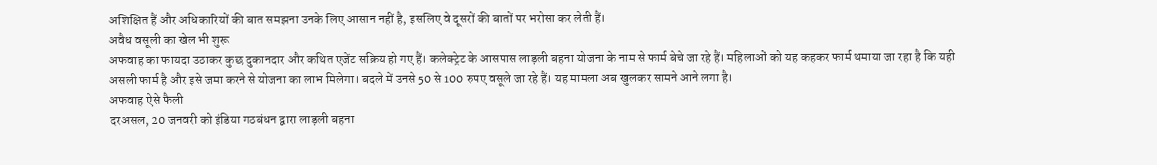अशिक्षित हैं और अधिकारियों की बात समझना उनके लिए आसान नहीं है, इसलिए वे दूसरों की बातों पर भरोसा कर लेती हैं।
अवैध वसूली का खेल भी शुरू
अफवाह का फायदा उठाकर कुछ दुकानदार और कथित एजेंट सक्रिय हो गए हैं। कलेक्ट्रेट के आसपास लाड़ली बहना योजना के नाम से फार्म बेचे जा रहे हैं। महिलाओं को यह कहकर फार्म थमाया जा रहा है कि यही असली फार्म है और इसे जमा करने से योजना का लाभ मिलेगा। बदले में उनसे 50 से 100 रुपए वसूले जा रहे हैं। यह मामला अब खुलकर सामने आने लगा है।
अफवाह ऐसे फैली
दरअसल, 20 जनवरी को इंडिया गठबंधन द्वारा लाड़ली बहना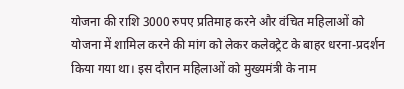योजना की राशि 3000 रुपए प्रतिमाह करने और वंचित महिलाओं को योजना में शामिल करने की मांग को लेकर कलेक्ट्रेट के बाहर धरना-प्रदर्शन किया गया था। इस दौरान महिलाओं को मुख्यमंत्री के नाम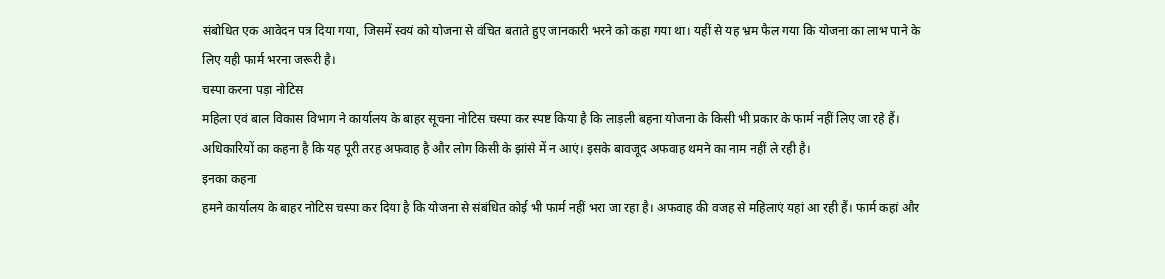संबोधित एक आवेदन पत्र दिया गया, जिसमें स्वयं को योजना से वंचित बताते हुए जानकारी भरने को कहा गया था। यहीं से यह भ्रम फैल गया कि योजना का लाभ पाने के लिए यही फार्म भरना जरूरी है।
चस्पा करना पड़ा नोटिस
महिला एवं बाल विकास विभाग ने कार्यालय के बाहर सूचना नोटिस चस्पा कर स्पष्ट किया है कि लाड़ली बहना योजना के किसी भी प्रकार के फार्म नहीं लिए जा रहे हैं। अधिकारियों का कहना है कि यह पूरी तरह अफवाह है और लोग किसी के झांसे में न आएं। इसके बावजूद अफवाह थमने का नाम नहीं ले रही है।
इनका कहना
हमने कार्यालय के बाहर नोटिस चस्पा कर दिया है कि योजना से संबंधित कोई भी फार्म नहीं भरा जा रहा है। अफवाह की वजह से महिलाएं यहां आ रही हैं। फार्म कहां और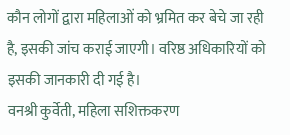कौन लोगों द्वारा महिलाओं को भ्रमित कर बेचे जा रही है, इसकी जांच कराई जाएगी। वरिष्ठ अधिकारियों को इसकी जानकारी दी गई है।
वनश्री कुर्वेती, महिला सशिक्तकरण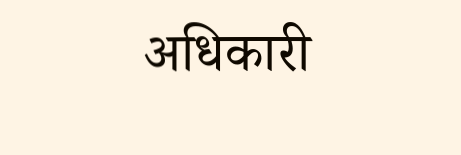अधिकारी